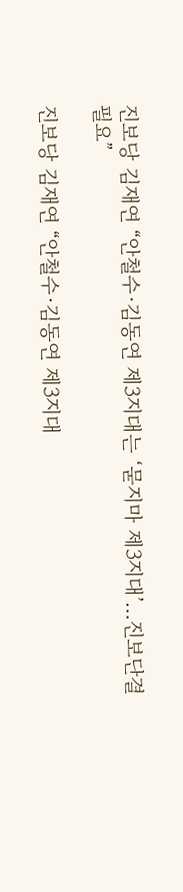진보당 김재연 “안철수·김동연 제3지대는 ‘묻지마 제3지대’…진보단결 필요”

진보당 김재연 “안철수·김동연 제3지대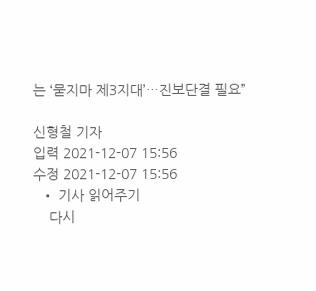는 ‘묻지마 제3지대’…진보단결 필요”

신형철 기자
입력 2021-12-07 15:56
수정 2021-12-07 15:56
  • 기사 읽어주기
    다시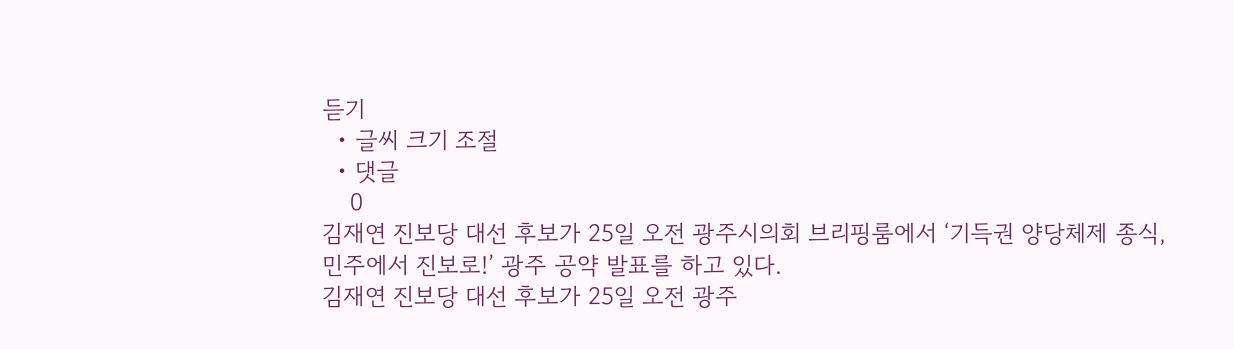듣기
  • 글씨 크기 조절
  • 댓글
    0
김재연 진보당 대선 후보가 25일 오전 광주시의회 브리핑룸에서 ‘기득권 양당체제 종식, 민주에서 진보로!’ 광주 공약 발표를 하고 있다.
김재연 진보당 대선 후보가 25일 오전 광주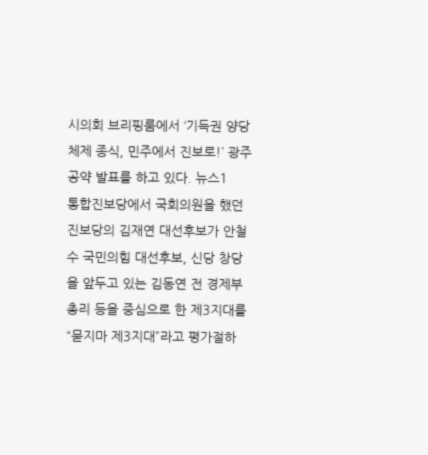시의회 브리핑룸에서 ‘기득권 양당체제 종식, 민주에서 진보로!’ 광주 공약 발표를 하고 있다. 뉴스1
통합진보당에서 국회의원을 했던 진보당의 김재연 대선후보가 안철수 국민의힘 대선후보, 신당 창당을 앞두고 있는 김동연 전 경제부총리 등을 중심으로 한 제3지대를 “묻지마 제3지대”라고 평가절하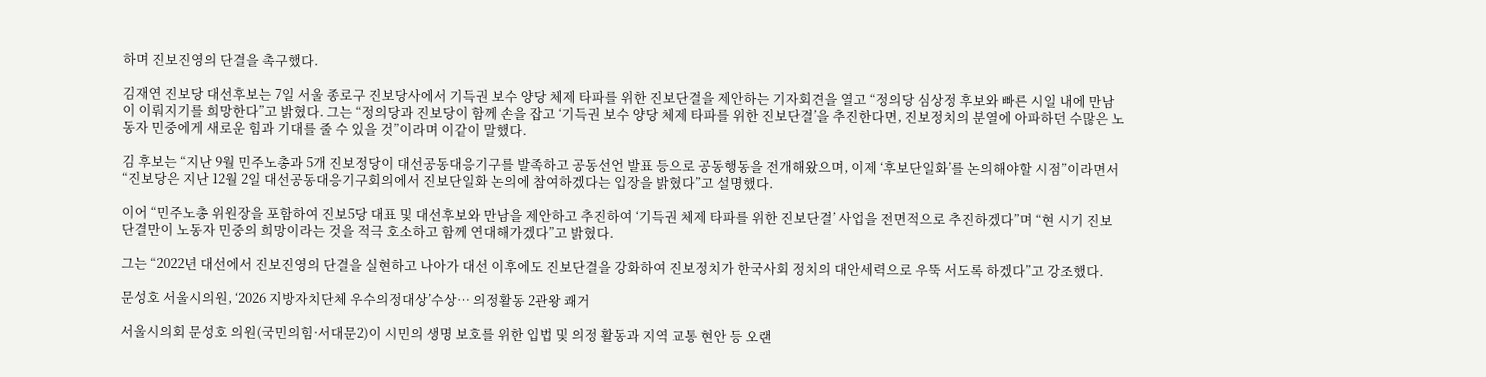하며 진보진영의 단결을 촉구했다.

김재연 진보당 대선후보는 7일 서울 종로구 진보당사에서 기득권 보수 양당 체제 타파를 위한 진보단결을 제안하는 기자회견을 열고 “정의당 심상정 후보와 빠른 시일 내에 만남이 이뤄지기를 희망한다”고 밝혔다. 그는 “정의당과 진보당이 함께 손을 잡고 ‘기득권 보수 양당 체제 타파를 위한 진보단결’을 추진한다면, 진보정치의 분열에 아파하던 수많은 노동자 민중에게 새로운 힘과 기대를 줄 수 있을 것”이라며 이같이 말했다.

김 후보는 “지난 9월 민주노총과 5개 진보정당이 대선공동대응기구를 발족하고 공동선언 발표 등으로 공동행동을 전개해왔으며, 이제 ‘후보단일화’를 논의해야할 시점”이라면서 “진보당은 지난 12월 2일 대선공동대응기구회의에서 진보단일화 논의에 참여하겠다는 입장을 밝혔다”고 설명했다.

이어 “민주노총 위원장을 포함하여 진보5당 대표 및 대선후보와 만남을 제안하고 추진하여 ‘기득권 체제 타파를 위한 진보단결’ 사업을 전면적으로 추진하겠다”며 “현 시기 진보단결만이 노동자 민중의 희망이라는 것을 적극 호소하고 함께 연대해가겠다”고 밝혔다.

그는 “2022년 대선에서 진보진영의 단결을 실현하고 나아가 대선 이후에도 진보단결을 강화하여 진보정치가 한국사회 정치의 대안세력으로 우뚝 서도록 하겠다”고 강조했다.

문성호 서울시의원, ‘2026 지방자치단체 우수의정대상’수상… 의정활동 2관왕 쾌거

서울시의회 문성호 의원(국민의힘·서대문2)이 시민의 생명 보호를 위한 입법 및 의정 활동과 지역 교통 현안 등 오랜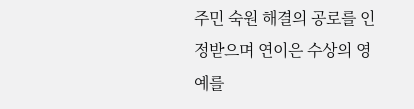주민 숙원 해결의 공로를 인정받으며 연이은 수상의 영예를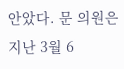안았다. 문 의원은 지난 3월 6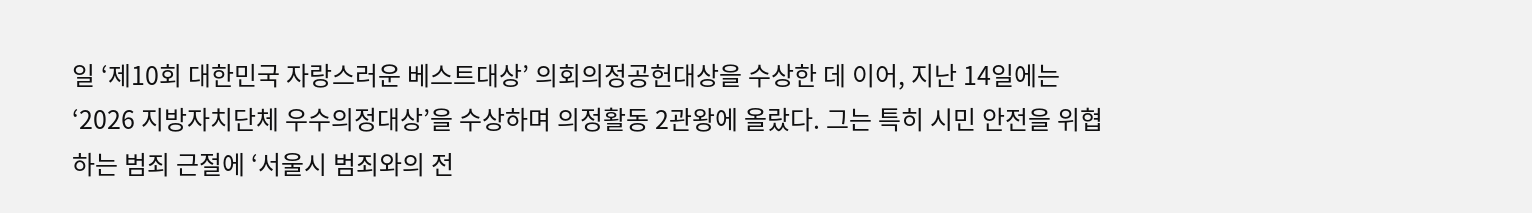일 ‘제10회 대한민국 자랑스러운 베스트대상’ 의회의정공헌대상을 수상한 데 이어, 지난 14일에는 ‘2026 지방자치단체 우수의정대상’을 수상하며 의정활동 2관왕에 올랐다. 그는 특히 시민 안전을 위협하는 범죄 근절에 ‘서울시 범죄와의 전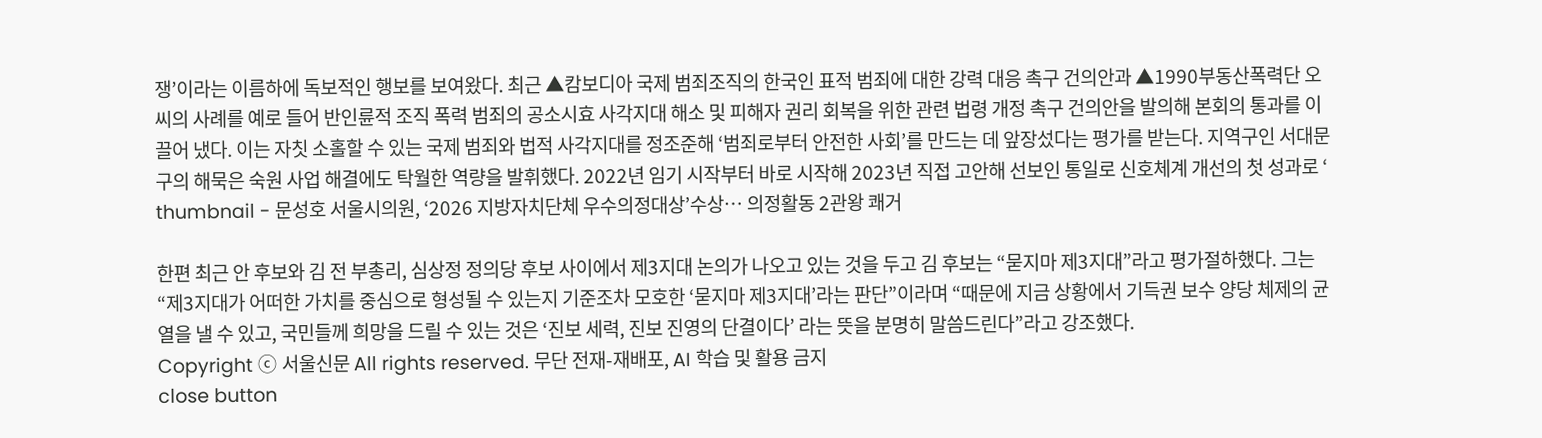쟁’이라는 이름하에 독보적인 행보를 보여왔다. 최근 ▲캄보디아 국제 범죄조직의 한국인 표적 범죄에 대한 강력 대응 촉구 건의안과 ▲1990부동산폭력단 오씨의 사례를 예로 들어 반인륜적 조직 폭력 범죄의 공소시효 사각지대 해소 및 피해자 권리 회복을 위한 관련 법령 개정 촉구 건의안을 발의해 본회의 통과를 이끌어 냈다. 이는 자칫 소홀할 수 있는 국제 범죄와 법적 사각지대를 정조준해 ‘범죄로부터 안전한 사회’를 만드는 데 앞장섰다는 평가를 받는다. 지역구인 서대문구의 해묵은 숙원 사업 해결에도 탁월한 역량을 발휘했다. 2022년 임기 시작부터 바로 시작해 2023년 직접 고안해 선보인 통일로 신호체계 개선의 첫 성과로 ‘
thumbnail - 문성호 서울시의원, ‘2026 지방자치단체 우수의정대상’수상… 의정활동 2관왕 쾌거

한편 최근 안 후보와 김 전 부총리, 심상정 정의당 후보 사이에서 제3지대 논의가 나오고 있는 것을 두고 김 후보는 “묻지마 제3지대”라고 평가절하했다. 그는 “제3지대가 어떠한 가치를 중심으로 형성될 수 있는지 기준조차 모호한 ‘묻지마 제3지대’라는 판단”이라며 “때문에 지금 상황에서 기득권 보수 양당 체제의 균열을 낼 수 있고, 국민들께 희망을 드릴 수 있는 것은 ‘진보 세력, 진보 진영의 단결이다’ 라는 뜻을 분명히 말씀드린다”라고 강조했다.
Copyright ⓒ 서울신문 All rights reserved. 무단 전재-재배포, AI 학습 및 활용 금지
close button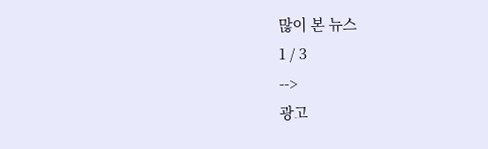많이 본 뉴스
1 / 3
-->
광고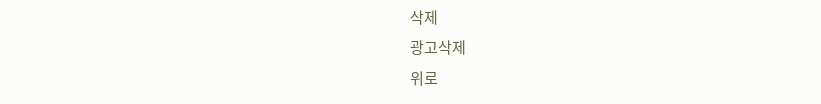삭제
광고삭제
위로